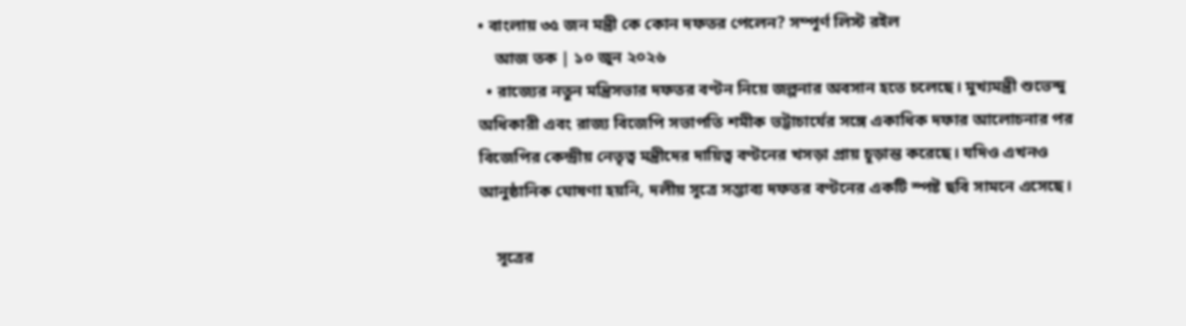• বাংলায় ৩৫ জন মন্ত্রী কে কোন দফতর পেলেন? সম্পূর্ণ লিস্ট রইল
    আজ তক | ১০ জুন ২০২৬
  • রাজ্যের নতুন মন্ত্রিসভার দফতর বণ্টন নিয়ে জল্পনার অবসান হতে চলেছে। মুখ্যমন্ত্রী শুভেন্দু অধিকারী এবং রাজ্য বিজেপি সভাপতি শমীক ভট্টাচার্যের সঙ্গে একাধিক দফার আলোচনার পর বিজেপির কেন্দ্রীয় নেতৃত্ব মন্ত্রীদের দায়িত্ব বণ্টনের খসড়া প্রায় চূড়ান্ত করেছে। যদিও এখনও আনুষ্ঠানিক ঘোষণা হয়নি, দলীয় সূত্রে সম্ভাব্য দফতর বণ্টনের একটি স্পষ্ট ছবি সামনে এসেছে।

    সূত্রের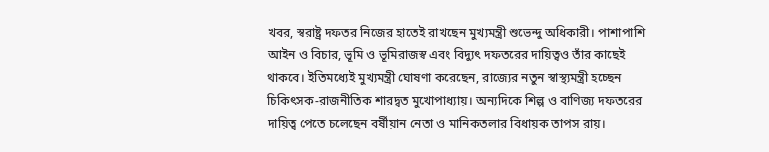খবর, স্বরাষ্ট্র দফতর নিজের হাতেই রাখছেন মুখ্যমন্ত্রী শুভেন্দু অধিকারী। পাশাপাশি আইন ও বিচার, ভূমি ও ভূমিরাজস্ব এবং বিদ্যুৎ দফতরের দায়িত্বও তাঁর কাছেই থাকবে। ইতিমধ্যেই মুখ্যমন্ত্রী ঘোষণা করেছেন, রাজ্যের নতুন স্বাস্থ্যমন্ত্রী হচ্ছেন চিকিৎসক-রাজনীতিক শারদ্বত মুখোপাধ্যায়। অন্যদিকে শিল্প ও বাণিজ্য দফতরের দায়িত্ব পেতে চলেছেন বর্ষীয়ান নেতা ও মানিকতলার বিধায়ক তাপস রায়।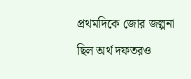প্রথমদিকে জোর জল্পনা ছিল অর্থ দফতরও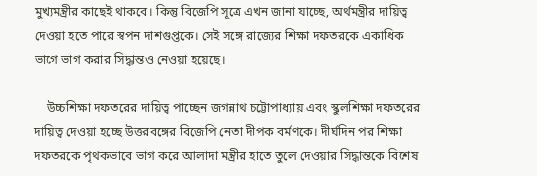মুখ্যমন্ত্রীর কাছেই থাকবে। কিন্তু বিজেপি সূত্রে এখন জানা যাচ্ছে, অর্থমন্ত্রীর দায়িত্ব দেওয়া হতে পারে স্বপন দাশগুপ্তকে। সেই সঙ্গে রাজ্যের শিক্ষা দফতরকে একাধিক ভাগে ভাগ করার সিদ্ধান্তও নেওয়া হয়েছে।

    উচ্চশিক্ষা দফতরের দায়িত্ব পাচ্ছেন জগন্নাথ চট্টোপাধ্যায় এবং স্কুলশিক্ষা দফতরের দায়িত্ব দেওয়া হচ্ছে উত্তরবঙ্গের বিজেপি নেতা দীপক বর্মণকে। দীর্ঘদিন পর শিক্ষা দফতরকে পৃথকভাবে ভাগ করে আলাদা মন্ত্রীর হাতে তুলে দেওয়ার সিদ্ধান্তকে বিশেষ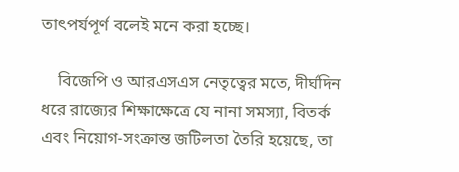তাৎপর্যপূর্ণ বলেই মনে করা হচ্ছে।

    বিজেপি ও আরএসএস নেতৃত্বের মতে, দীর্ঘদিন ধরে রাজ্যের শিক্ষাক্ষেত্রে যে নানা সমস্যা, বিতর্ক এবং নিয়োগ-সংক্রান্ত জটিলতা তৈরি হয়েছে, তা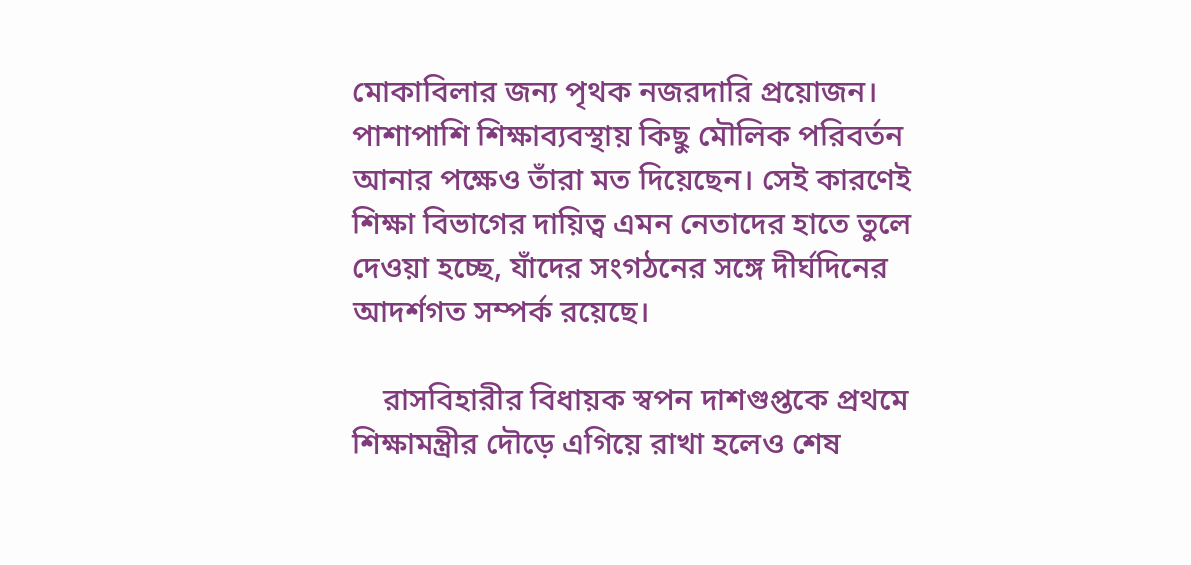মোকাবিলার জন্য পৃথক নজরদারি প্রয়োজন। পাশাপাশি শিক্ষাব্যবস্থায় কিছু মৌলিক পরিবর্তন আনার পক্ষেও তাঁরা মত দিয়েছেন। সেই কারণেই শিক্ষা বিভাগের দায়িত্ব এমন নেতাদের হাতে তুলে দেওয়া হচ্ছে, যাঁদের সংগঠনের সঙ্গে দীর্ঘদিনের আদর্শগত সম্পর্ক রয়েছে।

    রাসবিহারীর বিধায়ক স্বপন দাশগুপ্তকে প্রথমে শিক্ষামন্ত্রীর দৌড়ে এগিয়ে রাখা হলেও শেষ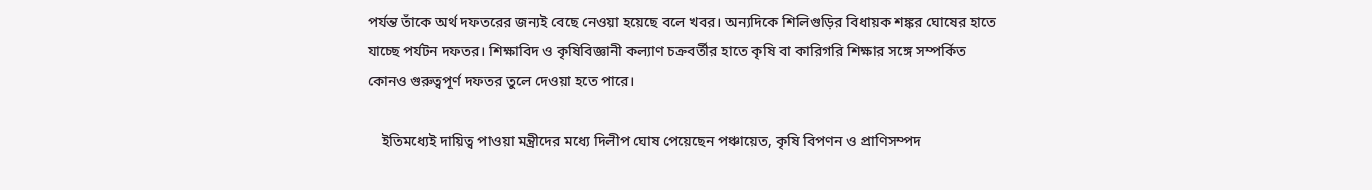পর্যন্ত তাঁকে অর্থ দফতরের জন্যই বেছে নেওয়া হয়েছে বলে খবর। অন্যদিকে শিলিগুড়ির বিধায়ক শঙ্কর ঘোষের হাতে যাচ্ছে পর্যটন দফতর। শিক্ষাবিদ ও কৃষিবিজ্ঞানী কল্যাণ চক্রবর্তীর হাতে কৃষি বা কারিগরি শিক্ষার সঙ্গে সম্পর্কিত কোনও গুরুত্বপূর্ণ দফতর তুলে দেওয়া হতে পারে।

    ইতিমধ্যেই দায়িত্ব পাওয়া মন্ত্রীদের মধ্যে দিলীপ ঘোষ পেয়েছেন পঞ্চায়েত, কৃষি বিপণন ও প্রাণিসম্পদ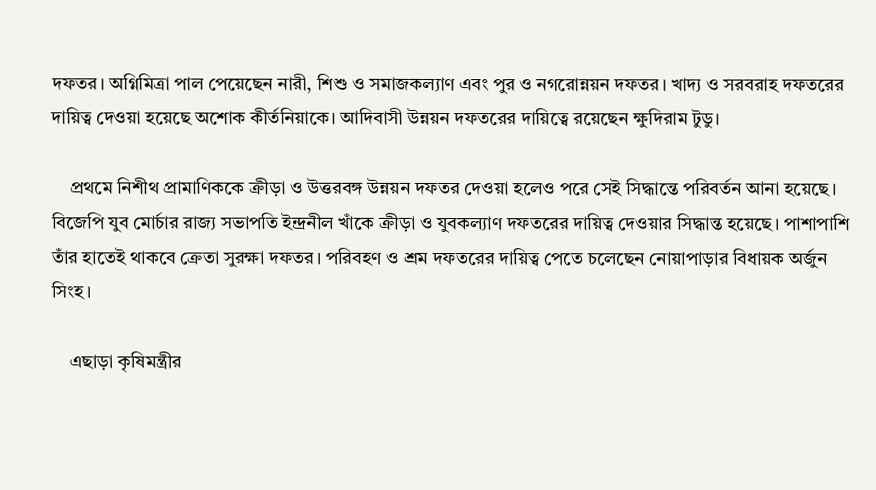দফতর। অগ্নিমিত্রা পাল পেয়েছেন নারী, শিশু ও সমাজকল্যাণ এবং পুর ও নগরোন্নয়ন দফতর। খাদ্য ও সরবরাহ দফতরের দায়িত্ব দেওয়া হয়েছে অশোক কীর্তনিয়াকে। আদিবাসী উন্নয়ন দফতরের দায়িত্বে রয়েছেন ক্ষুদিরাম টুডু।

    প্রথমে নিশীথ প্রামাণিককে ক্রীড়া ও উত্তরবঙ্গ উন্নয়ন দফতর দেওয়া হলেও পরে সেই সিদ্ধান্তে পরিবর্তন আনা হয়েছে। বিজেপি যুব মোর্চার রাজ্য সভাপতি ইন্দ্রনীল খাঁকে ক্রীড়া ও যুবকল্যাণ দফতরের দায়িত্ব দেওয়ার সিদ্ধান্ত হয়েছে। পাশাপাশি তাঁর হাতেই থাকবে ক্রেতা সুরক্ষা দফতর। পরিবহণ ও শ্রম দফতরের দায়িত্ব পেতে চলেছেন নোয়াপাড়ার বিধায়ক অর্জুন সিংহ।

    এছাড়া কৃষিমন্ত্রীর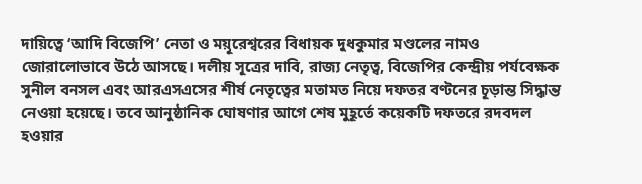দায়িত্বে ‘আদি বিজেপি’ নেতা ও ময়ূরেশ্বরের বিধায়ক দুধকুমার মণ্ডলের নামও জোরালোভাবে উঠে আসছে। দলীয় সূত্রের দাবি, রাজ্য নেতৃত্ব, বিজেপির কেন্দ্রীয় পর্যবেক্ষক সুনীল বনসল এবং আরএসএসের শীর্ষ নেতৃত্বের মতামত নিয়ে দফতর বণ্টনের চূড়ান্ত সিদ্ধান্ত নেওয়া হয়েছে। তবে আনুষ্ঠানিক ঘোষণার আগে শেষ মুহূর্তে কয়েকটি দফতরে রদবদল হওয়ার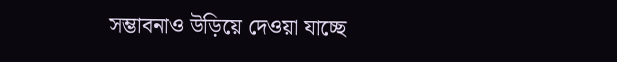সম্ভাবনাও উড়িয়ে দেওয়া যাচ্ছে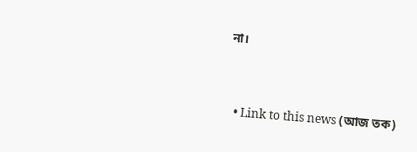না।


  • Link to this news (আজ তক)